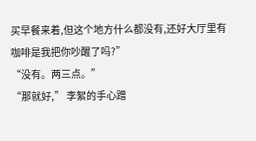买早餐来着,但这个地方什么都没有,还好大厅里有咖啡是我把你吵醒了吗?”
“没有。两三点。”
“那就好,” 李絮的手心蹭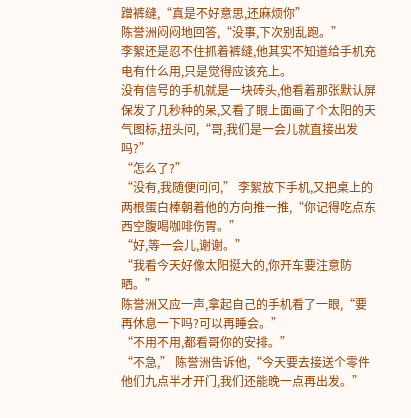蹭裤缝,“真是不好意思,还麻烦你”
陈誉洲闷闷地回答,“没事,下次别乱跑。”
李絮还是忍不住抓着裤缝,他其实不知道给手机充电有什么用,只是觉得应该充上。
没有信号的手机就是一块砖头,他看着那张默认屏保发了几秒种的呆,又看了眼上面画了个太阳的天气图标,扭头问,“哥,我们是一会儿就直接出发吗?”
“怎么了?”
“没有,我随便问问,” 李絮放下手机,又把桌上的两根蛋白棒朝着他的方向推一推,“你记得吃点东西空腹喝咖啡伤胃。”
“好,等一会儿,谢谢。”
“我看今天好像太阳挺大的,你开车要注意防晒。”
陈誉洲又应一声,拿起自己的手机看了一眼,“要再休息一下吗?可以再睡会。”
“不用不用,都看哥你的安排。”
“不急,” 陈誉洲告诉他,“今天要去接送个零件他们九点半才开门,我们还能晚一点再出发。”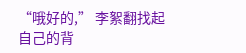“哦好的,” 李絮翻找起自己的背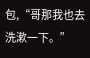包,“哥那我也去洗漱一下。”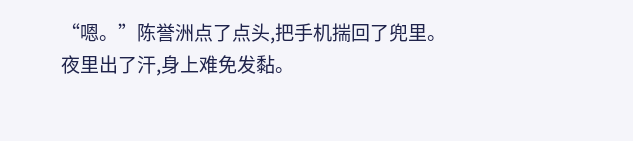“嗯。”陈誉洲点了点头,把手机揣回了兜里。
夜里出了汗,身上难免发黏。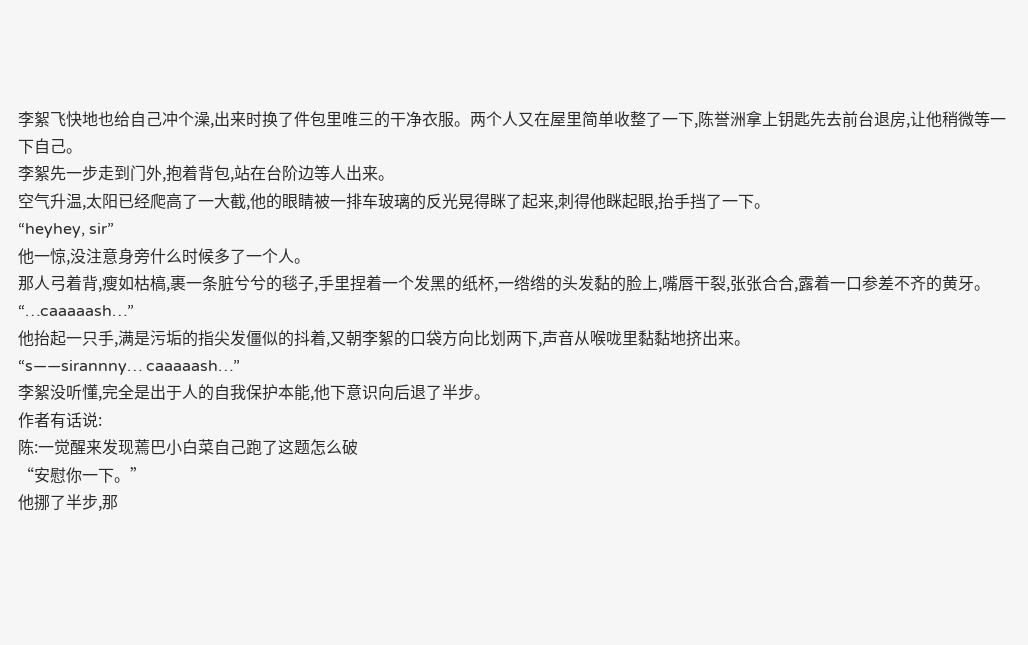李絮飞快地也给自己冲个澡,出来时换了件包里唯三的干净衣服。两个人又在屋里简单收整了一下,陈誉洲拿上钥匙先去前台退房,让他稍微等一下自己。
李絮先一步走到门外,抱着背包,站在台阶边等人出来。
空气升温,太阳已经爬高了一大截,他的眼睛被一排车玻璃的反光晃得眯了起来,刺得他眯起眼,抬手挡了一下。
“heyhey, sir”
他一惊,没注意身旁什么时候多了一个人。
那人弓着背,瘦如枯槁,裹一条脏兮兮的毯子,手里捏着一个发黑的纸杯,一绺绺的头发黏的脸上,嘴唇干裂,张张合合,露着一口参差不齐的黄牙。
“…caaaaash…”
他抬起一只手,满是污垢的指尖发僵似的抖着,又朝李絮的口袋方向比划两下,声音从喉咙里黏黏地挤出来。
“s——sirannny… caaaaash…”
李絮没听懂,完全是出于人的自我保护本能,他下意识向后退了半步。
作者有话说:
陈:一觉醒来发现蔫巴小白菜自己跑了这题怎么破
“安慰你一下。”
他挪了半步,那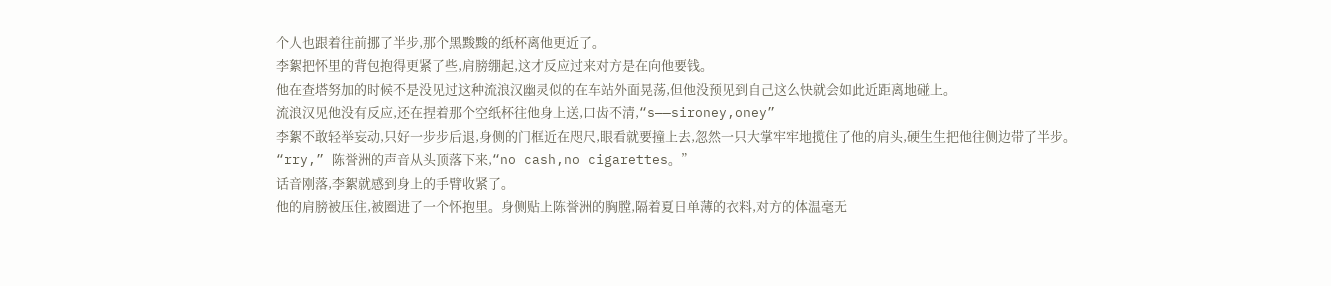个人也跟着往前挪了半步,那个黑黢黢的纸杯离他更近了。
李絮把怀里的背包抱得更紧了些,肩膀绷起,这才反应过来对方是在向他要钱。
他在查塔努加的时候不是没见过这种流浪汉幽灵似的在车站外面晃荡,但他没预见到自己这么快就会如此近距离地碰上。
流浪汉见他没有反应,还在捏着那个空纸杯往他身上送,口齿不清,“s——sironey,oney”
李絮不敢轻举妄动,只好一步步后退,身侧的门框近在咫尺,眼看就要撞上去,忽然一只大掌牢牢地揽住了他的肩头,硬生生把他往侧边带了半步。
“rry,” 陈誉洲的声音从头顶落下来,“no cash,no cigarettes。”
话音刚落,李絮就感到身上的手臂收紧了。
他的肩膀被压住,被圈进了一个怀抱里。身侧贴上陈誉洲的胸膛,隔着夏日单薄的衣料,对方的体温毫无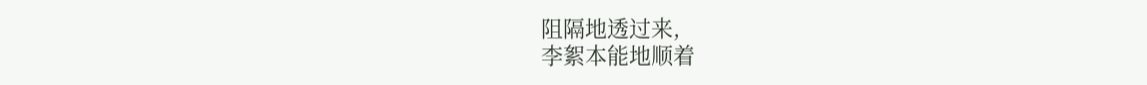阻隔地透过来,
李絮本能地顺着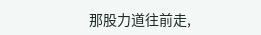那股力道往前走,